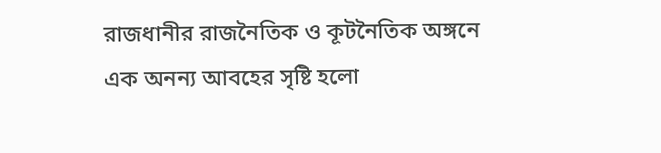রাজধানীর রাজনৈতিক ও কূটনৈতিক অঙ্গনে এক অনন্য আবহের সৃষ্টি হলো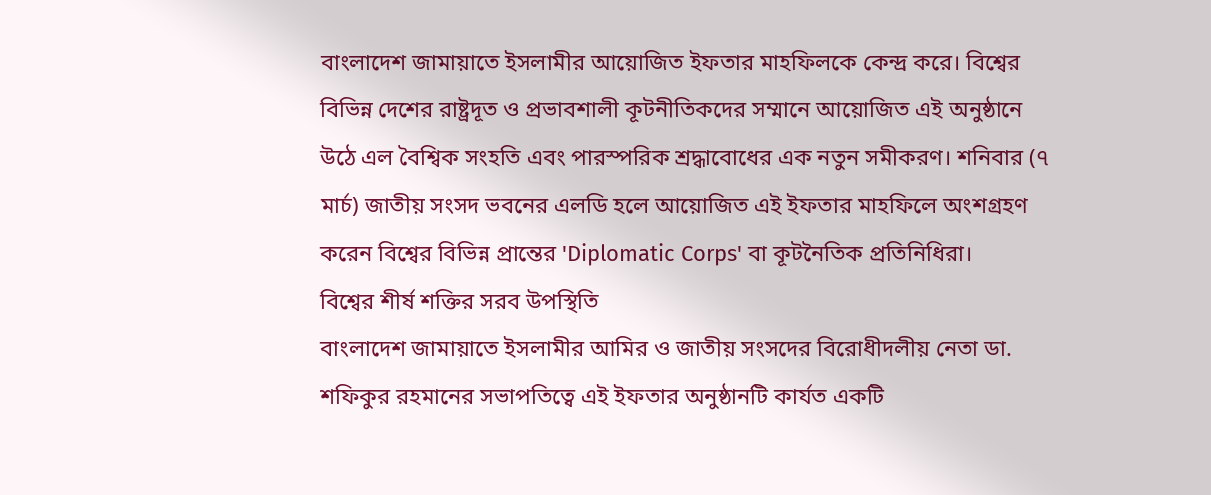বাংলাদেশ জামায়াতে ইসলামীর আয়োজিত ইফতার মাহফিলকে কেন্দ্র করে। বিশ্বের বিভিন্ন দেশের রাষ্ট্রদূত ও প্রভাবশালী কূটনীতিকদের সম্মানে আয়োজিত এই অনুষ্ঠানে উঠে এল বৈশ্বিক সংহতি এবং পারস্পরিক শ্রদ্ধাবোধের এক নতুন সমীকরণ। শনিবার (৭ মার্চ) জাতীয় সংসদ ভবনের এলডি হলে আয়োজিত এই ইফতার মাহফিলে অংশগ্রহণ করেন বিশ্বের বিভিন্ন প্রান্তের 'Diplomatic Corps' বা কূটনৈতিক প্রতিনিধিরা।
বিশ্বের শীর্ষ শক্তির সরব উপস্থিতি
বাংলাদেশ জামায়াতে ইসলামীর আমির ও জাতীয় সংসদের বিরোধীদলীয় নেতা ডা. শফিকুর রহমানের সভাপতিত্বে এই ইফতার অনুষ্ঠানটি কার্যত একটি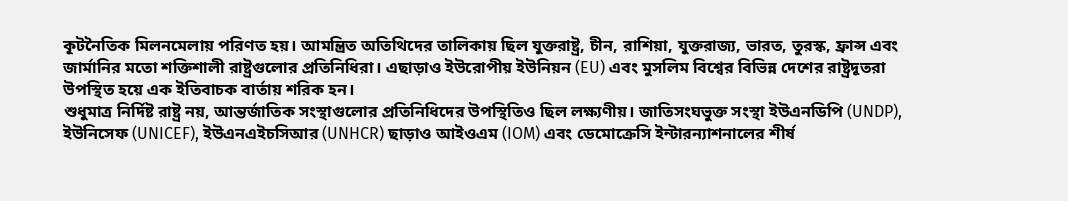কূটনৈতিক মিলনমেলায় পরিণত হয়। আমন্ত্রিত অতিথিদের তালিকায় ছিল যুক্তরাষ্ট্র, চীন, রাশিয়া, যুক্তরাজ্য, ভারত, তুরস্ক, ফ্রান্স এবং জার্মানির মতো শক্তিশালী রাষ্ট্রগুলোর প্রতিনিধিরা। এছাড়াও ইউরোপীয় ইউনিয়ন (EU) এবং মুসলিম বিশ্বের বিভিন্ন দেশের রাষ্ট্রদূতরা উপস্থিত হয়ে এক ইতিবাচক বার্তায় শরিক হন।
শুধুমাত্র নির্দিষ্ট রাষ্ট্র নয়, আন্তর্জাতিক সংস্থাগুলোর প্রতিনিধিদের উপস্থিতিও ছিল লক্ষ্যণীয়। জাতিসংঘভুক্ত সংস্থা ইউএনডিপি (UNDP), ইউনিসেফ (UNICEF), ইউএনএইচসিআর (UNHCR) ছাড়াও আইওএম (IOM) এবং ডেমোক্রেসি ইন্টারন্যাশনালের শীর্ষ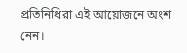প্রতিনিধিরা এই আয়োজনে অংশ নেন।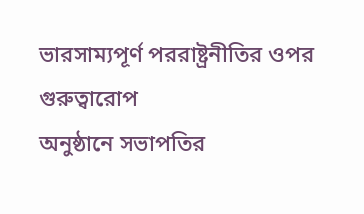ভারসাম্যপূর্ণ পররাষ্ট্রনীতির ওপর গুরুত্বারোপ
অনুষ্ঠানে সভাপতির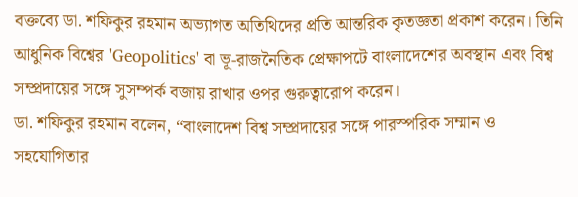বক্তব্যে ডা. শফিকুর রহমান অভ্যাগত অতিথিদের প্রতি আন্তরিক কৃতজ্ঞতা প্রকাশ করেন। তিনি আধুনিক বিশ্বের 'Geopolitics' বা ভূ-রাজনৈতিক প্রেক্ষাপটে বাংলাদেশের অবস্থান এবং বিশ্ব সম্প্রদায়ের সঙ্গে সুসম্পর্ক বজায় রাখার ওপর গুরুত্বারোপ করেন।
ডা. শফিকুর রহমান বলেন, “বাংলাদেশ বিশ্ব সম্প্রদায়ের সঙ্গে পারস্পরিক সম্মান ও সহযোগিতার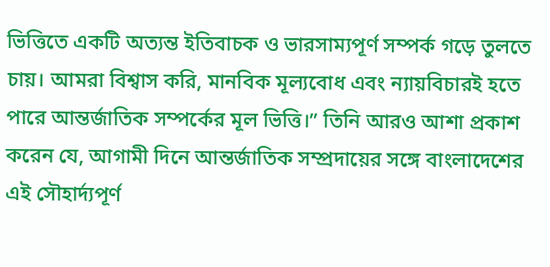ভিত্তিতে একটি অত্যন্ত ইতিবাচক ও ভারসাম্যপূর্ণ সম্পর্ক গড়ে তুলতে চায়। আমরা বিশ্বাস করি, মানবিক মূল্যবোধ এবং ন্যায়বিচারই হতে পারে আন্তর্জাতিক সম্পর্কের মূল ভিত্তি।” তিনি আরও আশা প্রকাশ করেন যে, আগামী দিনে আন্তর্জাতিক সম্প্রদায়ের সঙ্গে বাংলাদেশের এই সৌহার্দ্যপূর্ণ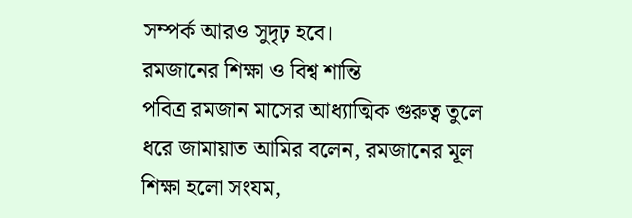সম্পর্ক আরও সুদৃঢ় হবে।
রমজানের শিক্ষা ও বিশ্ব শান্তি
পবিত্র রমজান মাসের আধ্যাত্মিক গুরুত্ব তুলে ধরে জামায়াত আমির বলেন, রমজানের মূল শিক্ষা হলো সংযম,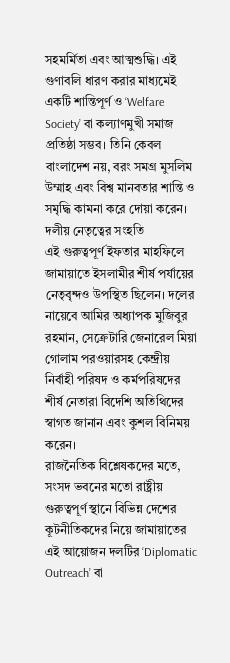সহমর্মিতা এবং আত্মশুদ্ধি। এই গুণাবলি ধারণ করার মাধ্যমেই একটি শান্তিপূর্ণ ও ‘Welfare Society’ বা কল্যাণমুখী সমাজ প্রতিষ্ঠা সম্ভব। তিনি কেবল বাংলাদেশ নয়, বরং সমগ্র মুসলিম উম্মাহ এবং বিশ্ব মানবতার শান্তি ও সমৃদ্ধি কামনা করে দোয়া করেন।
দলীয় নেতৃত্বের সংহতি
এই গুরুত্বপূর্ণ ইফতার মাহফিলে জামায়াতে ইসলামীর শীর্ষ পর্যায়ের নেতৃবৃন্দও উপস্থিত ছিলেন। দলের নায়েবে আমির অধ্যাপক মুজিবুর রহমান, সেক্রেটারি জেনারেল মিয়া গোলাম পরওয়ারসহ কেন্দ্রীয় নির্বাহী পরিষদ ও কর্মপরিষদের শীর্ষ নেতারা বিদেশি অতিথিদের স্বাগত জানান এবং কুশল বিনিময় করেন।
রাজনৈতিক বিশ্লেষকদের মতে, সংসদ ভবনের মতো রাষ্ট্রীয় গুরুত্বপূর্ণ স্থানে বিভিন্ন দেশের কূটনীতিকদের নিয়ে জামায়াতের এই আয়োজন দলটির ‘Diplomatic Outreach’ বা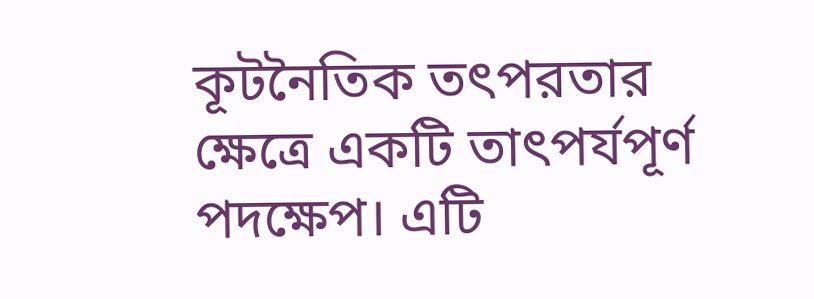কূটনৈতিক তৎপরতার ক্ষেত্রে একটি তাৎপর্যপূর্ণ পদক্ষেপ। এটি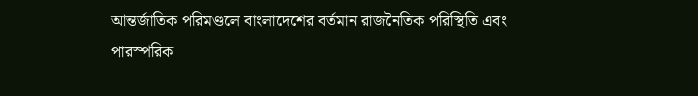আন্তর্জাতিক পরিমণ্ডলে বাংলাদেশের বর্তমান রাজনৈতিক পরিস্থিতি এবং পারস্পরিক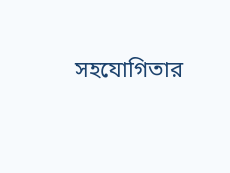সহযোগিতার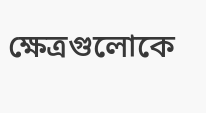ক্ষেত্রগুলোকে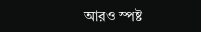আরও স্পষ্ট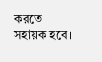করতে সহায়ক হবে।